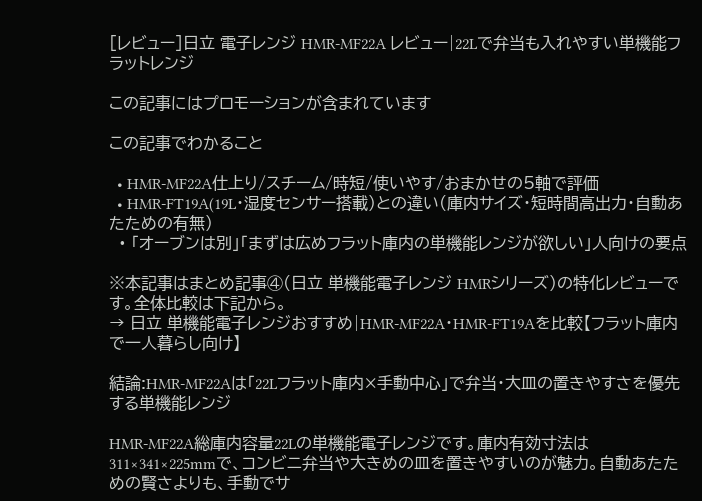[レビュー]日立 電子レンジ HMR-MF22A レビュー|22Lで弁当も入れやすい単機能フラットレンジ

この記事にはプロモーションが含まれています

この記事でわかること

  • HMR-MF22A仕上り/スチーム/時短/使いやす/おまかせの5軸で評価
  • HMR-FT19A(19L・湿度センサー搭載)との違い(庫内サイズ・短時間高出力・自動あたための有無)
  • 「オーブンは別」「まずは広めフラット庫内の単機能レンジが欲しい」人向けの要点

※本記事はまとめ記事④(日立 単機能電子レンジ HMRシリーズ)の特化レビューです。全体比較は下記から。
→ 日立 単機能電子レンジおすすめ|HMR-MF22A・HMR-FT19Aを比較【フラット庫内で一人暮らし向け】

結論:HMR-MF22Aは「22Lフラット庫内×手動中心」で弁当・大皿の置きやすさを優先する単機能レンジ

HMR-MF22A総庫内容量22Lの単機能電子レンジです。庫内有効寸法は311×341×225mmで、コンビニ弁当や大きめの皿を置きやすいのが魅力。自動あたための賢さよりも、手動でサ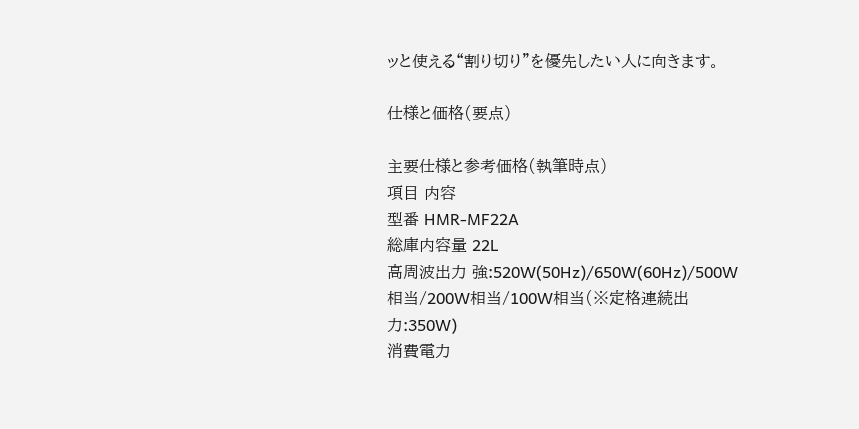ッと使える“割り切り”を優先したい人に向きます。

仕様と価格(要点)

主要仕様と参考価格(執筆時点)
項目 内容
型番 HMR-MF22A
総庫内容量 22L
高周波出力 強:520W(50Hz)/650W(60Hz)/500W相当/200W相当/100W相当(※定格連続出力:350W)
消費電力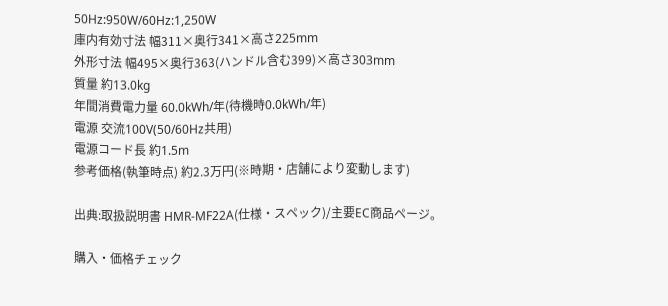50Hz:950W/60Hz:1,250W
庫内有効寸法 幅311×奥行341×高さ225mm
外形寸法 幅495×奥行363(ハンドル含む399)×高さ303mm
質量 約13.0kg
年間消費電力量 60.0kWh/年(待機時0.0kWh/年)
電源 交流100V(50/60Hz共用)
電源コード長 約1.5m
参考価格(執筆時点) 約2.3万円(※時期・店舗により変動します)

出典:取扱説明書 HMR-MF22A(仕様・スペック)/主要EC商品ページ。

購入・価格チェック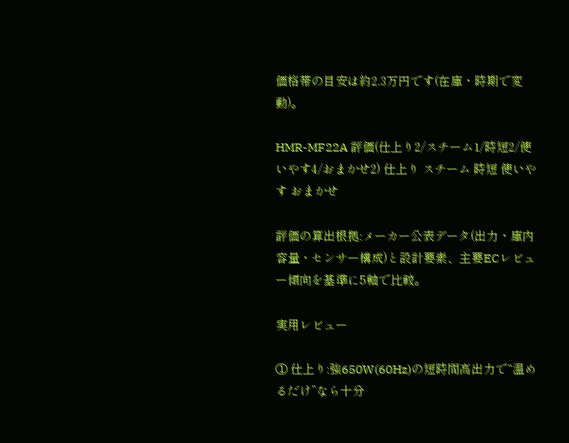価格帯の目安は約2.3万円です(在庫・時期で変動)。

HMR-MF22A 評価(仕上り2/スチーム1/時短2/使いやす4/おまかせ2) 仕上り スチーム 時短 使いやす おまかせ

評価の算出根拠:メーカー公表データ(出力・庫内容量・センサー構成)と設計要素、主要ECレビュー傾向を基準に5軸で比較。

実用レビュー

① 仕上り:強650W(60Hz)の短時間高出力で“温めるだけ”なら十分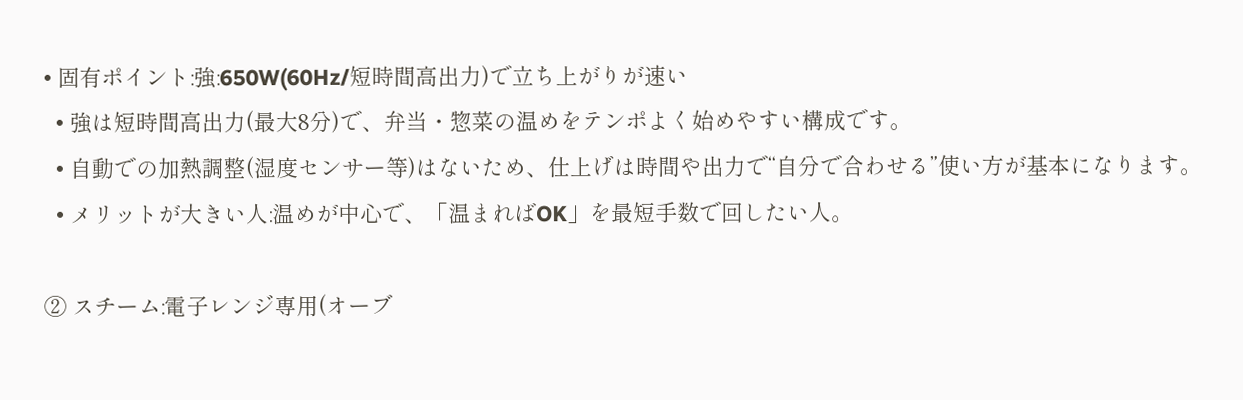• 固有ポイント:強:650W(60Hz/短時間高出力)で立ち上がりが速い
  • 強は短時間高出力(最大8分)で、弁当・惣菜の温めをテンポよく始めやすい構成です。
  • 自動での加熱調整(湿度センサー等)はないため、仕上げは時間や出力で“自分で合わせる”使い方が基本になります。
  • メリットが大きい人:温めが中心で、「温まればOK」を最短手数で回したい人。

② スチーム:電子レンジ専用(オーブ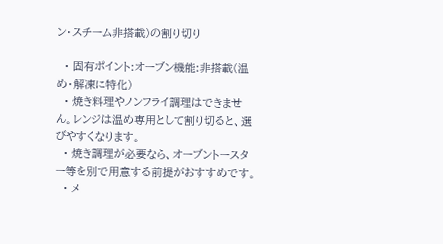ン・スチーム非搭載)の割り切り

  • 固有ポイント:オーブン機能:非搭載(温め・解凍に特化)
  • 焼き料理やノンフライ調理はできません。レンジは温め専用として割り切ると、選びやすくなります。
  • 焼き調理が必要なら、オーブントースター等を別で用意する前提がおすすめです。
  • メ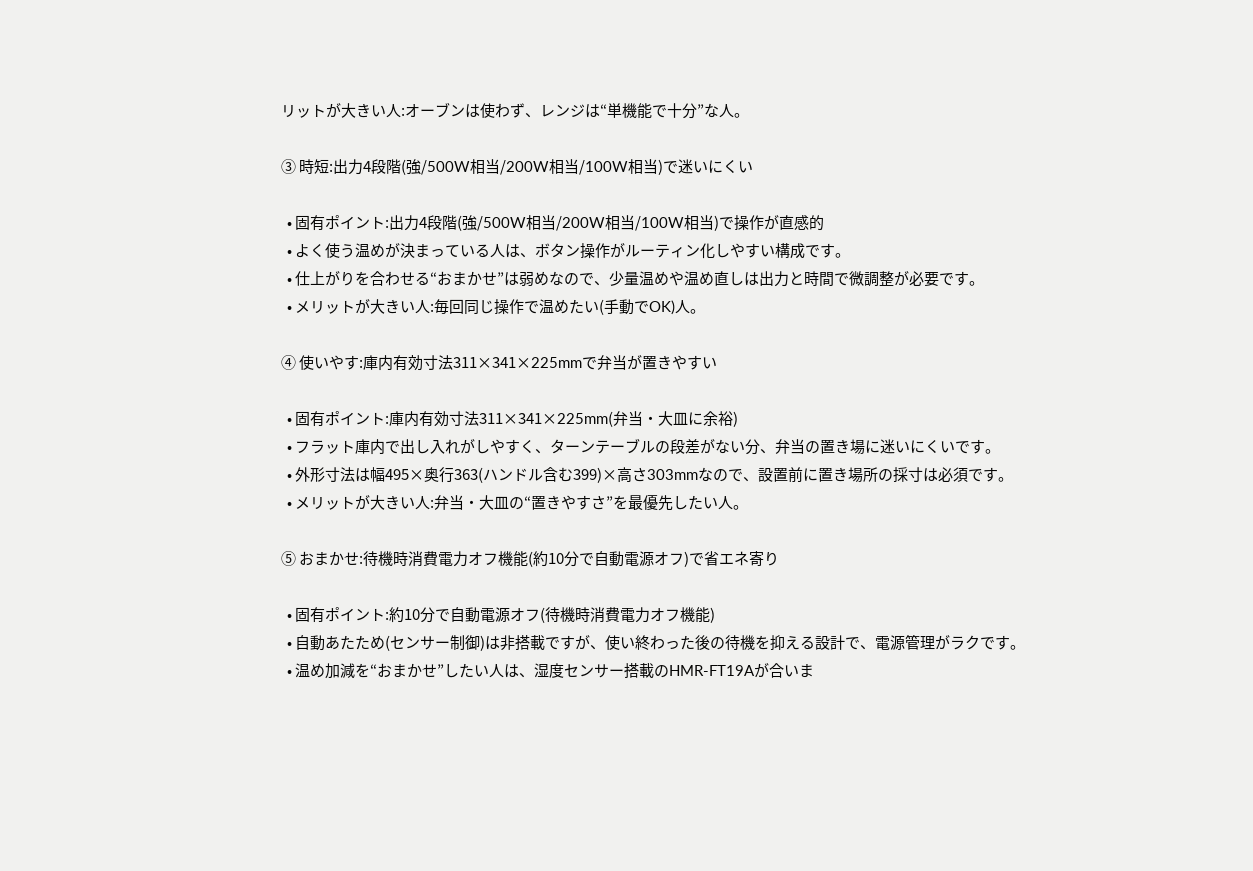リットが大きい人:オーブンは使わず、レンジは“単機能で十分”な人。

③ 時短:出力4段階(強/500W相当/200W相当/100W相当)で迷いにくい

  • 固有ポイント:出力4段階(強/500W相当/200W相当/100W相当)で操作が直感的
  • よく使う温めが決まっている人は、ボタン操作がルーティン化しやすい構成です。
  • 仕上がりを合わせる“おまかせ”は弱めなので、少量温めや温め直しは出力と時間で微調整が必要です。
  • メリットが大きい人:毎回同じ操作で温めたい(手動でOK)人。

④ 使いやす:庫内有効寸法311×341×225mmで弁当が置きやすい

  • 固有ポイント:庫内有効寸法311×341×225mm(弁当・大皿に余裕)
  • フラット庫内で出し入れがしやすく、ターンテーブルの段差がない分、弁当の置き場に迷いにくいです。
  • 外形寸法は幅495×奥行363(ハンドル含む399)×高さ303mmなので、設置前に置き場所の採寸は必須です。
  • メリットが大きい人:弁当・大皿の“置きやすさ”を最優先したい人。

⑤ おまかせ:待機時消費電力オフ機能(約10分で自動電源オフ)で省エネ寄り

  • 固有ポイント:約10分で自動電源オフ(待機時消費電力オフ機能)
  • 自動あたため(センサー制御)は非搭載ですが、使い終わった後の待機を抑える設計で、電源管理がラクです。
  • 温め加減を“おまかせ”したい人は、湿度センサー搭載のHMR-FT19Aが合いま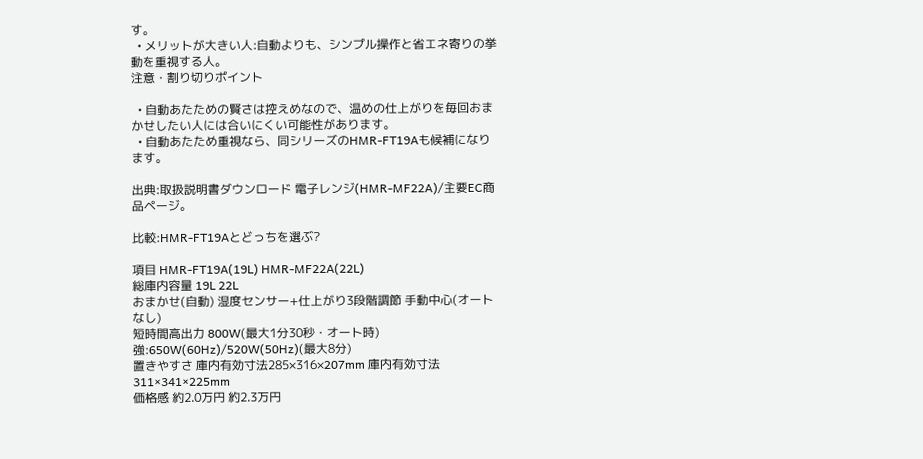す。
  • メリットが大きい人:自動よりも、シンプル操作と省エネ寄りの挙動を重視する人。
注意・割り切りポイント

  • 自動あたための賢さは控えめなので、温めの仕上がりを毎回おまかせしたい人には合いにくい可能性があります。
  • 自動あたため重視なら、同シリーズのHMR-FT19Aも候補になります。

出典:取扱説明書ダウンロード 電子レンジ(HMR-MF22A)/主要EC商品ページ。

比較:HMR-FT19Aとどっちを選ぶ?

項目 HMR-FT19A(19L) HMR-MF22A(22L)
総庫内容量 19L 22L
おまかせ(自動) 湿度センサー+仕上がり3段階調節 手動中心(オートなし)
短時間高出力 800W(最大1分30秒・オート時) 強:650W(60Hz)/520W(50Hz)(最大8分)
置きやすさ 庫内有効寸法285×316×207mm 庫内有効寸法311×341×225mm
価格感 約2.0万円 約2.3万円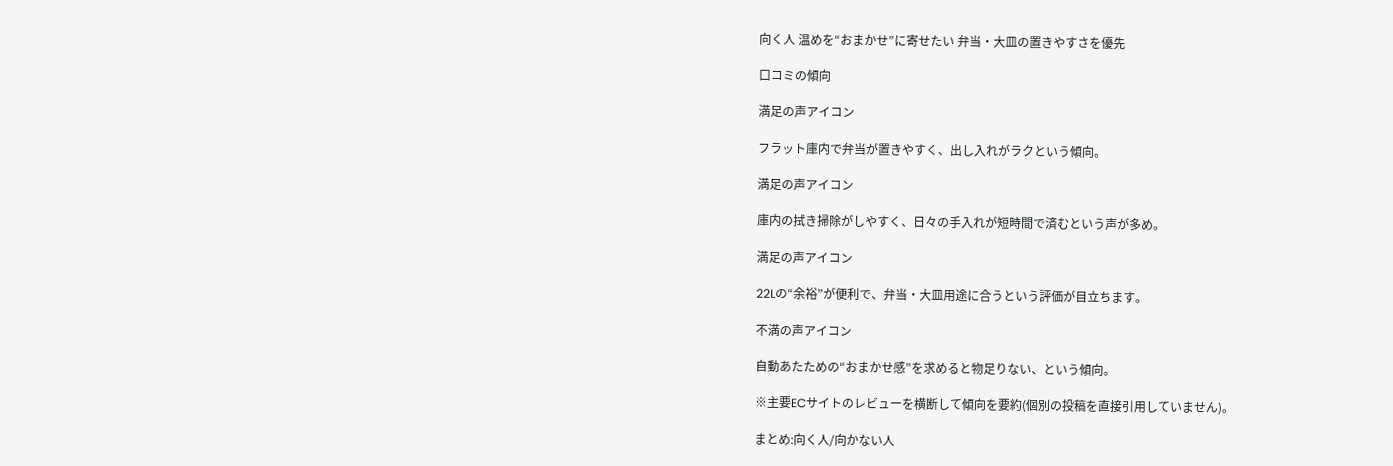向く人 温めを“おまかせ”に寄せたい 弁当・大皿の置きやすさを優先

口コミの傾向

満足の声アイコン

フラット庫内で弁当が置きやすく、出し入れがラクという傾向。

満足の声アイコン

庫内の拭き掃除がしやすく、日々の手入れが短時間で済むという声が多め。

満足の声アイコン

22Lの“余裕”が便利で、弁当・大皿用途に合うという評価が目立ちます。

不満の声アイコン

自動あたための“おまかせ感”を求めると物足りない、という傾向。

※主要ECサイトのレビューを横断して傾向を要約(個別の投稿を直接引用していません)。

まとめ:向く人/向かない人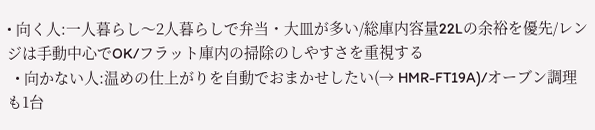• 向く人:一人暮らし〜2人暮らしで弁当・大皿が多い/総庫内容量22Lの余裕を優先/レンジは手動中心でOK/フラット庫内の掃除のしやすさを重視する
  • 向かない人:温めの仕上がりを自動でおまかせしたい(→ HMR-FT19A)/オーブン調理も1台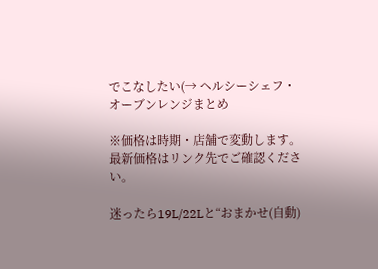でこなしたい(→ ヘルシーシェフ・オーブンレンジまとめ

※価格は時期・店舗で変動します。最新価格はリンク先でご確認ください。

迷ったら19L/22Lと“おまかせ(自動)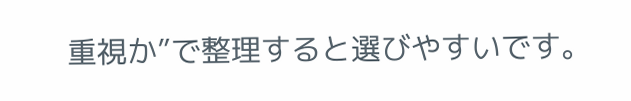重視か”で整理すると選びやすいです。